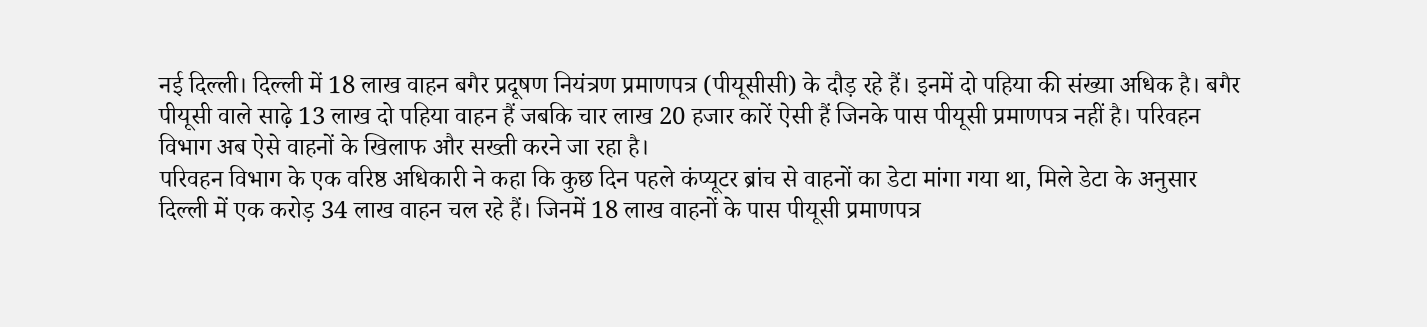नई दिल्ली। दिल्ली में 18 लाख वाहन बगैर प्रदूषण नियंत्रण प्रमाणपत्र (पीयूसीसी) के दौड़ रहे हैं। इनमें दो पहिया की संख्या अधिक है। बगैर पीयूसी वाले साढ़े 13 लाख दो पहिया वाहन हैं जबकि चार लाख 20 हजार कारें ऐसी हैं जिनके पास पीयूसी प्रमाणपत्र नहीं है। परिवहन विभाग अब ऐसे वाहनों के खिलाफ और सख्ती करने जा रहा है।
परिवहन विभाग के एक वरिष्ठ अधिकारी ने कहा कि कुछ दिन पहले कंप्यूटर ब्रांच से वाहनों का डेटा मांगा गया था, मिले डेटा के अनुसार दिल्ली में एक करोड़ 34 लाख वाहन चल रहे हैं। जिनमें 18 लाख वाहनों के पास पीयूसी प्रमाणपत्र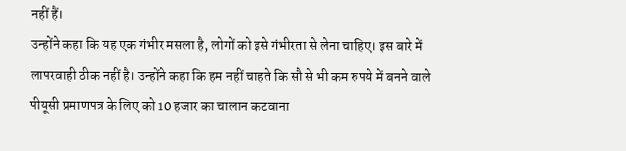नहीं हैं।
उन्होंने कहा कि यह एक गंभीर मसला है, लोगों को इसे गंभीरता से लेना चाहिए। इस बारे में लापरवाही ठीक नहीं है। उन्होंने कहा कि हम नहीं चाहते कि सौ से भी कम रुपये में बनने वाले पीयूसी प्रमाणपत्र के लिए को 10 हजार का चालान कटवाना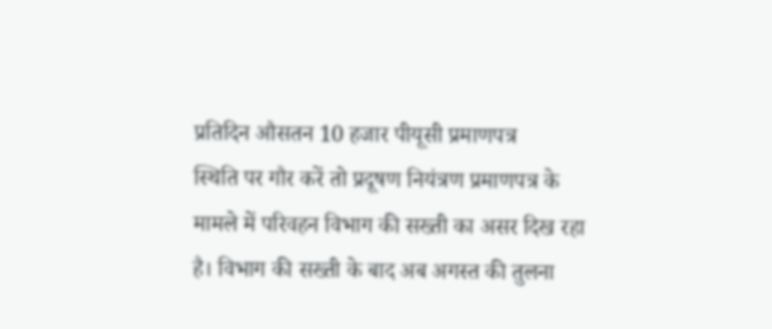प्रतिदिन औसतन 10 हजार पीयूसी प्रमाणपत्र
स्थिति पर गौर करें तो प्रदूषण नियंत्रण प्रमाणपत्र के मामले में परिवहन विभाग की सख्ती का असर दिख रहा है। विभाग की सख्ती के बाद अब अगस्त की तुलना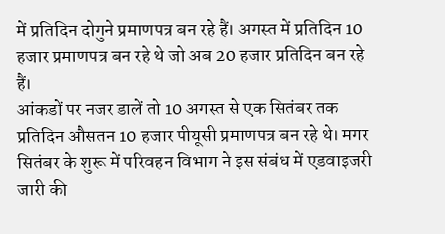में प्रतिदिन दोगुने प्रमाणपत्र बन रहे हैं। अगस्त में प्रतिदिन 10 हजार प्रमाणपत्र बन रहे थे जो अब 20 हजार प्रतिदिन बन रहे हैं।
आंकडों पर नजर डालें तो 10 अगस्त से एक सितंबर तक प्रतिदिन औसतन 10 हजार पीयूसी प्रमाणपत्र बन रहे थे। मगर सितंबर के शुरू में परिवहन विभाग ने इस संबंध में एडवाइजरी जारी की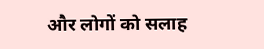और लोगों को सलाह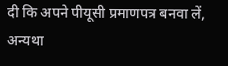दी कि अपने पीयूसी प्रमाणपत्र बनवा लें, अन्यथा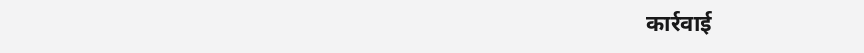कार्रवाई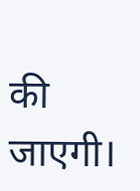की जाएगी।